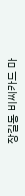장길동 비씨카드 마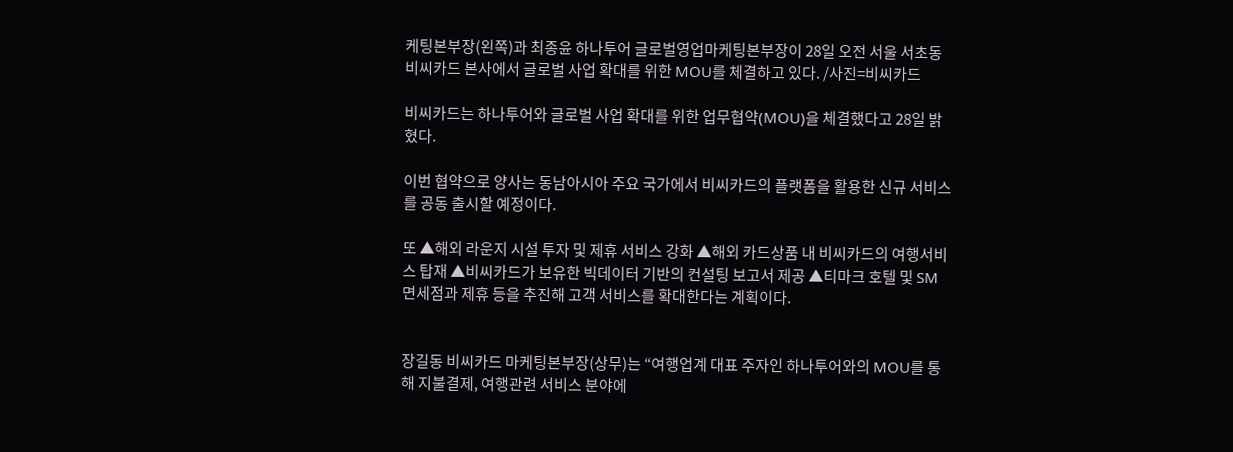케팅본부장(왼쪽)과 최종윤 하나투어 글로벌영업마케팅본부장이 28일 오전 서울 서초동 비씨카드 본사에서 글로벌 사업 확대를 위한 MOU를 체결하고 있다. /사진=비씨카드

비씨카드는 하나투어와 글로벌 사업 확대를 위한 업무협약(MOU)을 체결했다고 28일 밝혔다.

이번 협약으로 양사는 동남아시아 주요 국가에서 비씨카드의 플랫폼을 활용한 신규 서비스를 공동 출시할 예정이다.

또 ▲해외 라운지 시설 투자 및 제휴 서비스 강화 ▲해외 카드상품 내 비씨카드의 여행서비스 탑재 ▲비씨카드가 보유한 빅데이터 기반의 컨설팅 보고서 제공 ▲티마크 호텔 및 SM 면세점과 제휴 등을 추진해 고객 서비스를 확대한다는 계획이다.


장길동 비씨카드 마케팅본부장(상무)는 “여행업계 대표 주자인 하나투어와의 MOU를 통해 지불결제, 여행관련 서비스 분야에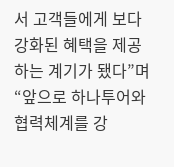서 고객들에게 보다 강화된 혜택을 제공하는 계기가 됐다”며 “앞으로 하나투어와 협력체계를 강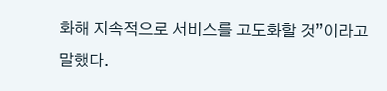화해 지속적으로 서비스를 고도화할 것”이라고 말했다.